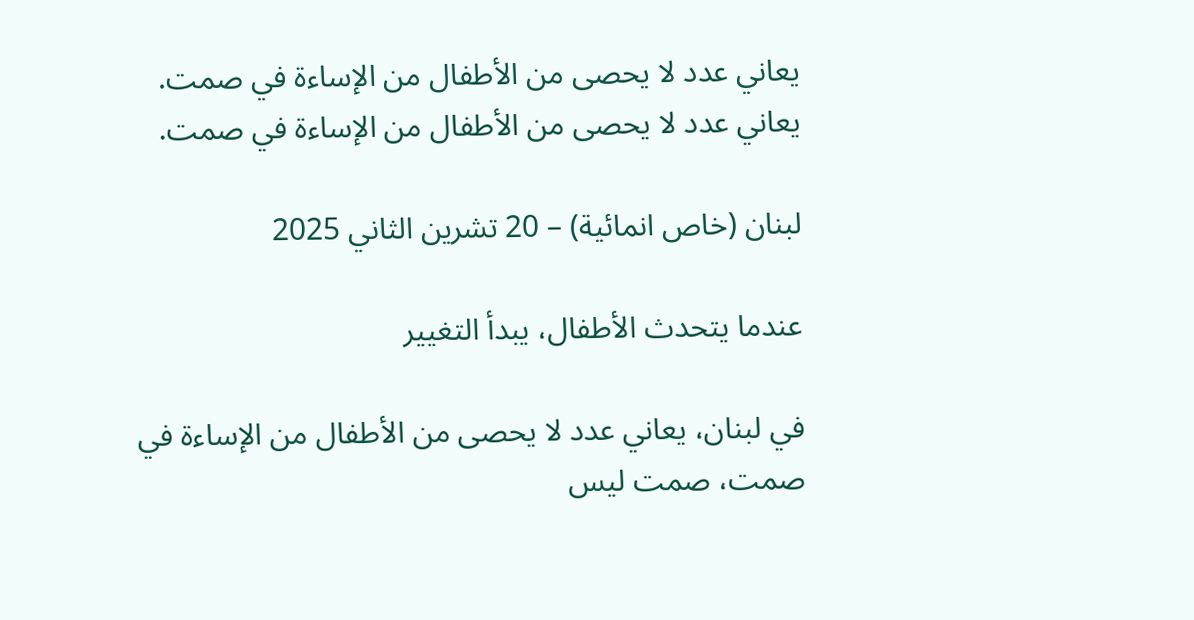يعاني عدد لا يحصى من الأطفال من الإساءة في صمت.
يعاني عدد لا يحصى من الأطفال من الإساءة في صمت.

لبنان (خاص انمائية) – 20 تشرين الثاني 2025

عندما يتحدث الأطفال، يبدأ التغيير

في لبنان، يعاني عدد لا يحصى من الأطفال من الإساءة في صمت، صمت ليس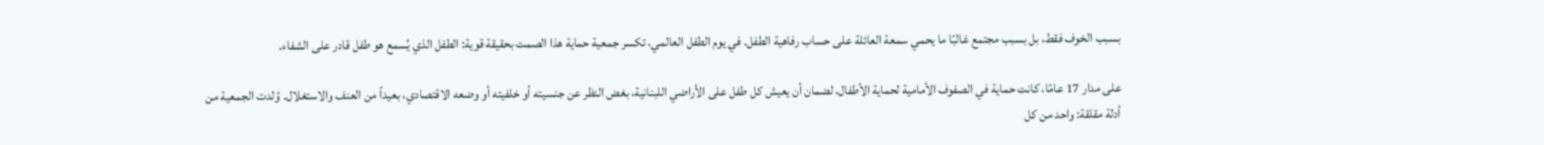بسبب الخوف فقط، بل بسبب مجتمع غالبًا ما يحمي سمعة العائلة على حساب رفاهية الطفل. في يوم الطفل العالمي، تكسر جمعية حماية هذا الصمت بحقيقة قوية: الطفل الذي يُسمع هو طفل قادر على الشفاء.

على مدار 17 عامًا، كانت حماية في الصفوف الأمامية لحماية الأطفال، لضمان أن يعيش كل طفل على الأراضي اللبنانية، بغض النظر عن جنسيته أو خلفيته أو وضعه الاقتصادي، بعيداً من العنف والاستغلال. وُلدت الجمعية من أدلة مقلقة: واحد من كل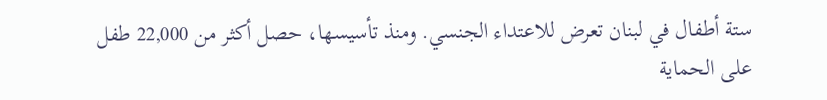ستة أطفال في لبنان تعرض للاعتداء الجنسي. ومنذ تأسيسها، حصل أكثر من 22,000 طفل على الحماية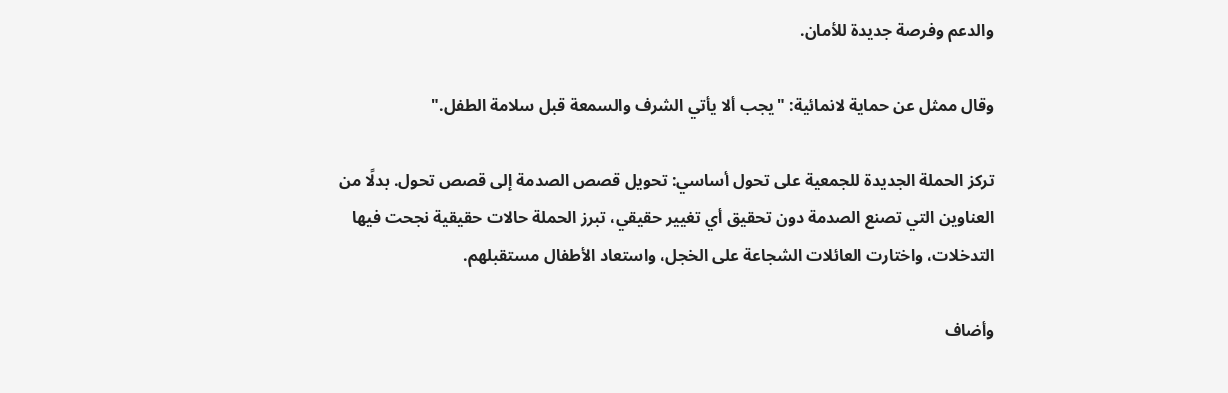والدعم وفرصة جديدة للأمان.

وقال ممثل عن حماية لانمائية: "يجب ألا يأتي الشرف والسمعة قبل سلامة الطفل."

تركز الحملة الجديدة للجمعية على تحول أساسي: تحويل قصص الصدمة إلى قصص تحول. بدلًا من العناوين التي تصنع الصدمة دون تحقيق أي تغيير حقيقي، تبرز الحملة حالات حقيقية نجحت فيها التدخلات، واختارت العائلات الشجاعة على الخجل، واستعاد الأطفال مستقبلهم.

وأضاف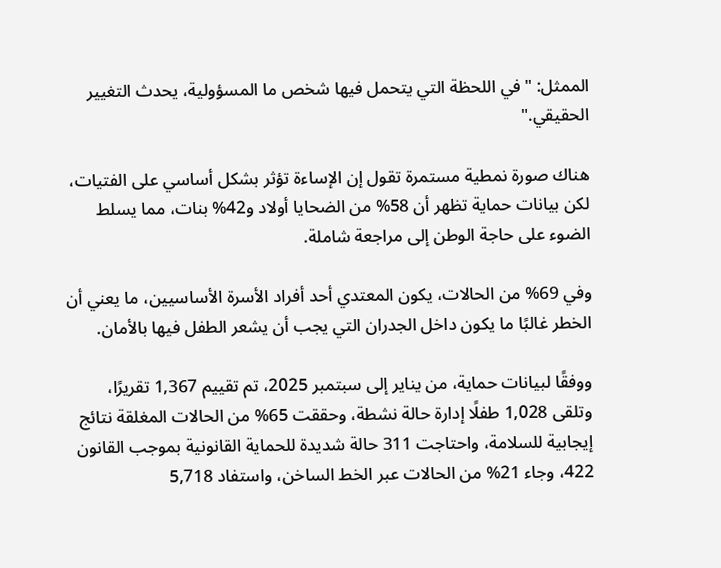الممثل: "في اللحظة التي يتحمل فيها شخص ما المسؤولية، يحدث التغيير الحقيقي."

هناك صورة نمطية مستمرة تقول إن الإساءة تؤثر بشكل أساسي على الفتيات، لكن بيانات حماية تظهر أن 58% من الضحايا أولاد و42% بنات، مما يسلط الضوء على حاجة الوطن إلى مراجعة شاملة.

وفي 69% من الحالات، يكون المعتدي أحد أفراد الأسرة الأساسيين، ما يعني أن الخطر غالبًا ما يكون داخل الجدران التي يجب أن يشعر الطفل فيها بالأمان.

ووفقًا لبيانات حماية، من يناير إلى سبتمبر 2025، تم تقييم 1,367 تقريرًا، وتلقى 1,028 طفلًا إدارة حالة نشطة، وحققت 65% من الحالات المغلقة نتائج إيجابية للسلامة، واحتاجت 311 حالة شديدة للحماية القانونية بموجب القانون 422، وجاء 21% من الحالات عبر الخط الساخن، واستفاد 5,718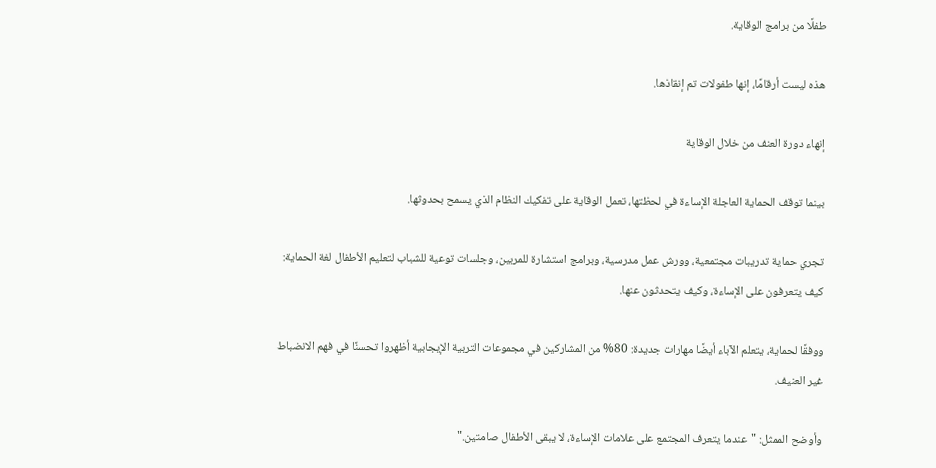طفلًا من برامج الوقاية.

هذه ليست أرقامًا، إنها طفولات تم إنقاذها.

إنهاء دورة العنف من خلال الوقاية

بينما توقف الحماية العاجلة الإساءة في لحظتها، تعمل الوقاية على تفكيك النظام الذي يسمح بحدوثها.

تجري حماية تدريبات مجتمعية، وورش عمل مدرسية، وبرامج استشارة للمربين، وجلسات توعية للشباب لتعليم الأطفال لغة الحماية: كيف يتعرفون على الإساءة، وكيف يتحدثون عنها.

ووفقًا لحماية، يتعلم الآباء أيضًا مهارات جديدة: 80% من المشاركين في مجموعات التربية الإيجابية أظهروا تحسنًا في فهم الانضباط غير العنيف.

وأوضح الممثل: "عندما يتعرف المجتمع على علامات الإساءة، لا يبقى الأطفال صامتين."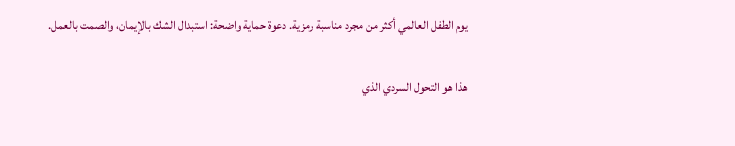يوم الطفل العالمي أكثر من مجرد مناسبة رمزية. دعوة حماية واضحة: استبدال الشك بالإيمان، والصمت بالعمل.

هذا هو التحول السردي الذي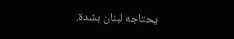يحتاجه لبنان بشدة.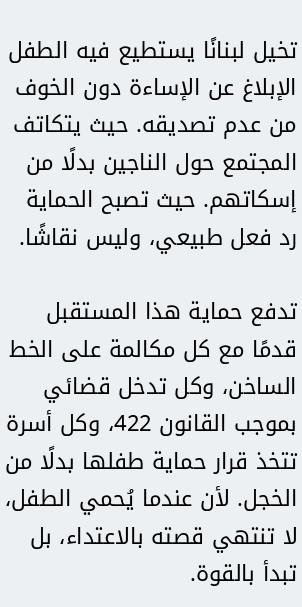تخيل لبنانًا يستطيع فيه الطفل الإبلاغ عن الإساءة دون الخوف من عدم تصديقه. حيث يتكاتف المجتمع حول الناجين بدلًا من إسكاتهم. حيث تصبح الحماية رد فعل طبيعي، وليس نقاشًا.

تدفع حماية هذا المستقبل قدمًا مع كل مكالمة على الخط الساخن، وكل تدخل قضائي بموجب القانون 422، وكل أسرة تتخذ قرار حماية طفلها بدلًا من الخجل. لأن عندما يُحمي الطفل، لا تنتهي قصته بالاعتداء، بل تبدأ بالقوة.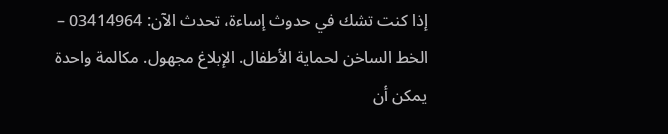إذا كنت تشك في حدوث إساءة، تحدث الآن: 03414964 – الخط الساخن لحماية الأطفال. الإبلاغ مجهول. مكالمة واحدة يمكن أن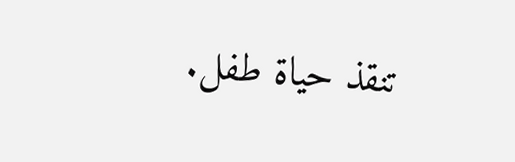تنقذ حياة طفل.